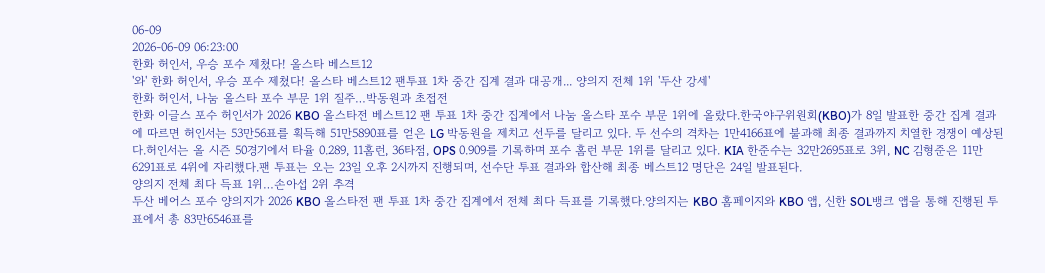06-09
2026-06-09 06:23:00
한화 허인서, 우승 포수 제쳤다! 올스타 베스트12
'와' 한화 허인서, 우승 포수 제쳤다! 올스타 베스트12 팬투표 1차 중간 집계 결과 대공개... 양의지 전체 1위 '두산 강세'
한화 허인서, 나눔 올스타 포수 부문 1위 질주…박동원과 초접전
한화 이글스 포수 허인서가 2026 KBO 올스타전 베스트12 팬 투표 1차 중간 집계에서 나눔 올스타 포수 부문 1위에 올랐다.한국야구위원회(KBO)가 8일 발표한 중간 집계 결과에 따르면 허인서는 53만56표를 획득해 51만5890표를 얻은 LG 박동원을 제치고 선두를 달리고 있다. 두 선수의 격차는 1만4166표에 불과해 최종 결과까지 치열한 경쟁이 예상된다.허인서는 올 시즌 50경기에서 타율 0.289, 11홈런, 36타점, OPS 0.909를 기록하며 포수 홈런 부문 1위를 달리고 있다. KIA 한준수는 32만2695표로 3위, NC 김형준은 11만6291표로 4위에 자리했다.팬 투표는 오는 23일 오후 2시까지 진행되며, 선수단 투표 결과와 합산해 최종 베스트12 명단은 24일 발표된다.
양의지 전체 최다 득표 1위…손아섭 2위 추격
두산 베어스 포수 양의지가 2026 KBO 올스타전 팬 투표 1차 중간 집계에서 전체 최다 득표를 기록했다.양의지는 KBO 홈페이지와 KBO 앱, 신한 SOL뱅크 앱을 통해 진행된 투표에서 총 83만6546표를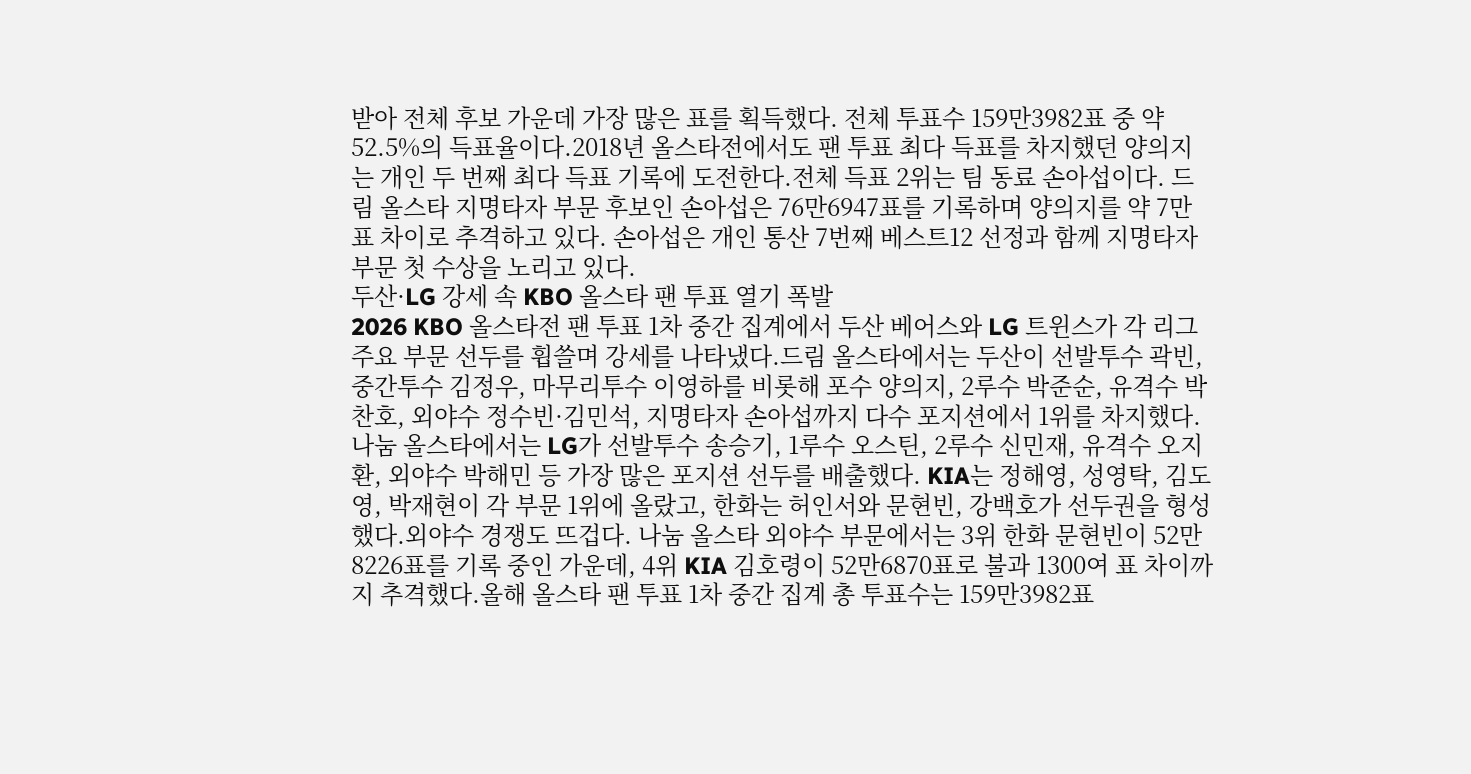받아 전체 후보 가운데 가장 많은 표를 획득했다. 전체 투표수 159만3982표 중 약 52.5%의 득표율이다.2018년 올스타전에서도 팬 투표 최다 득표를 차지했던 양의지는 개인 두 번째 최다 득표 기록에 도전한다.전체 득표 2위는 팀 동료 손아섭이다. 드림 올스타 지명타자 부문 후보인 손아섭은 76만6947표를 기록하며 양의지를 약 7만 표 차이로 추격하고 있다. 손아섭은 개인 통산 7번째 베스트12 선정과 함께 지명타자 부문 첫 수상을 노리고 있다.
두산·LG 강세 속 KBO 올스타 팬 투표 열기 폭발
2026 KBO 올스타전 팬 투표 1차 중간 집계에서 두산 베어스와 LG 트윈스가 각 리그 주요 부문 선두를 휩쓸며 강세를 나타냈다.드림 올스타에서는 두산이 선발투수 곽빈, 중간투수 김정우, 마무리투수 이영하를 비롯해 포수 양의지, 2루수 박준순, 유격수 박찬호, 외야수 정수빈·김민석, 지명타자 손아섭까지 다수 포지션에서 1위를 차지했다.나눔 올스타에서는 LG가 선발투수 송승기, 1루수 오스틴, 2루수 신민재, 유격수 오지환, 외야수 박해민 등 가장 많은 포지션 선두를 배출했다. KIA는 정해영, 성영탁, 김도영, 박재현이 각 부문 1위에 올랐고, 한화는 허인서와 문현빈, 강백호가 선두권을 형성했다.외야수 경쟁도 뜨겁다. 나눔 올스타 외야수 부문에서는 3위 한화 문현빈이 52만8226표를 기록 중인 가운데, 4위 KIA 김호령이 52만6870표로 불과 1300여 표 차이까지 추격했다.올해 올스타 팬 투표 1차 중간 집계 총 투표수는 159만3982표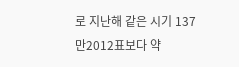로 지난해 같은 시기 137만2012표보다 약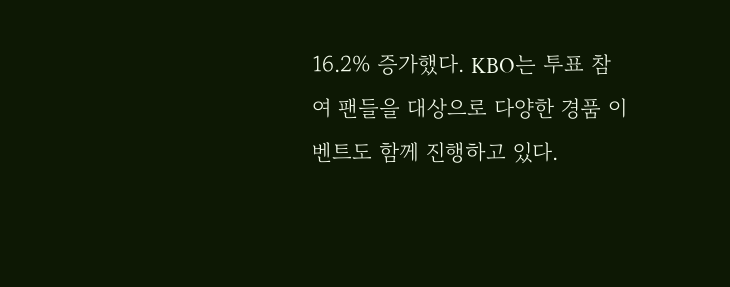16.2% 증가했다. KBO는 투표 참여 팬들을 대상으로 다양한 경품 이벤트도 함께 진행하고 있다.